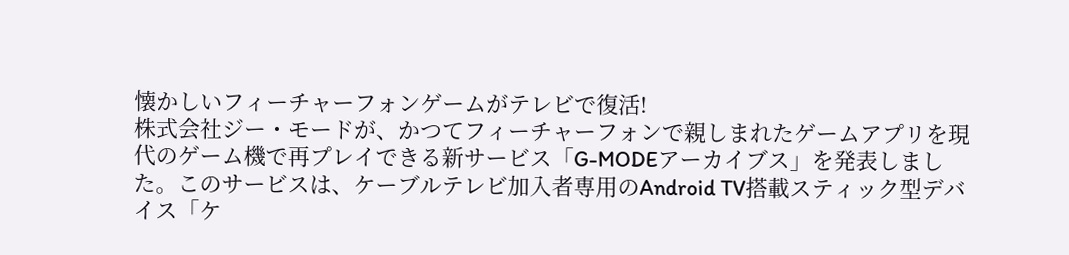懐かしいフィーチャーフォンゲームがテレビで復活!
株式会社ジー・モードが、かつてフィーチャーフォンで親しまれたゲームアプリを現代のゲーム機で再プレイできる新サービス「G-MODEアーカイブス」を発表しました。このサービスは、ケーブルテレビ加入者専用のAndroid TV搭載スティック型デバイス「ケ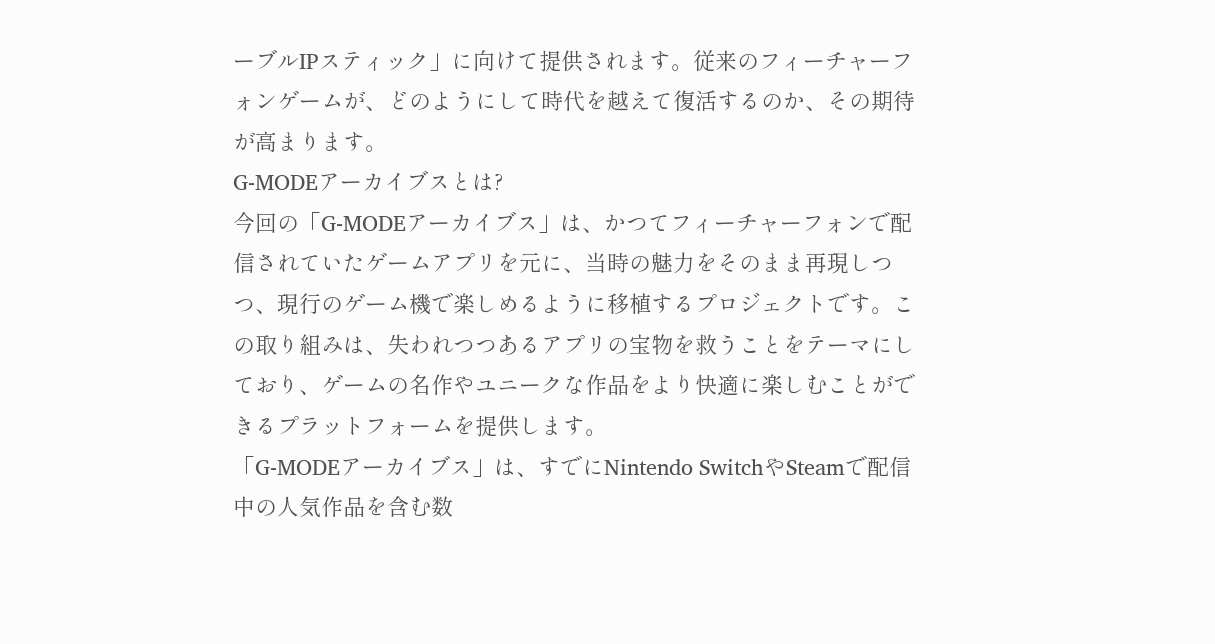ーブルIPスティック」に向けて提供されます。従来のフィーチャーフォンゲームが、どのようにして時代を越えて復活するのか、その期待が高まります。
G-MODEアーカイブスとは?
今回の「G-MODEアーカイブス」は、かつてフィーチャーフォンで配信されていたゲームアプリを元に、当時の魅力をそのまま再現しつつ、現行のゲーム機で楽しめるように移植するプロジェクトです。この取り組みは、失われつつあるアプリの宝物を救うことをテーマにしており、ゲームの名作やユニークな作品をより快適に楽しむことができるプラットフォームを提供します。
「G-MODEアーカイブス」は、すでにNintendo SwitchやSteamで配信中の人気作品を含む数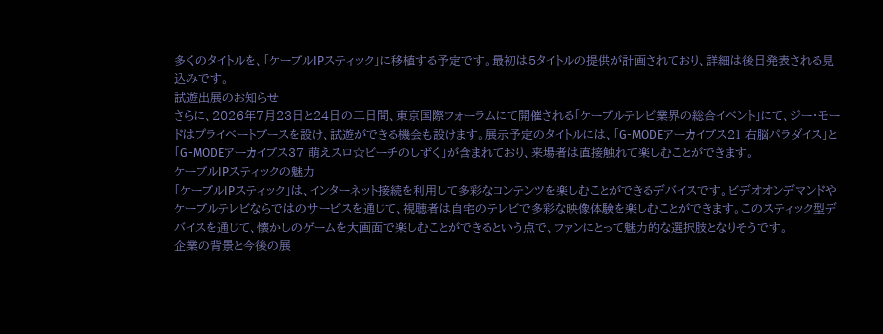多くのタイトルを、「ケーブルIPスティック」に移植する予定です。最初は5タイトルの提供が計画されており、詳細は後日発表される見込みです。
試遊出展のお知らせ
さらに、2026年7月23日と24日の二日間、東京国際フォーラムにて開催される「ケーブルテレビ業界の総合イベント」にて、ジー・モードはプライベートブースを設け、試遊ができる機会も設けます。展示予定のタイトルには、「G-MODEアーカイブス21 右脳パラダイス」と「G-MODEアーカイブス37 萌えスロ☆ビーチのしずく」が含まれており、来場者は直接触れて楽しむことができます。
ケーブルIPスティックの魅力
「ケーブルIPスティック」は、インターネット接続を利用して多彩なコンテンツを楽しむことができるデバイスです。ビデオオンデマンドやケーブルテレビならではのサービスを通じて、視聴者は自宅のテレビで多彩な映像体験を楽しむことができます。このスティック型デバイスを通じて、懐かしのゲームを大画面で楽しむことができるという点で、ファンにとって魅力的な選択肢となりそうです。
企業の背景と今後の展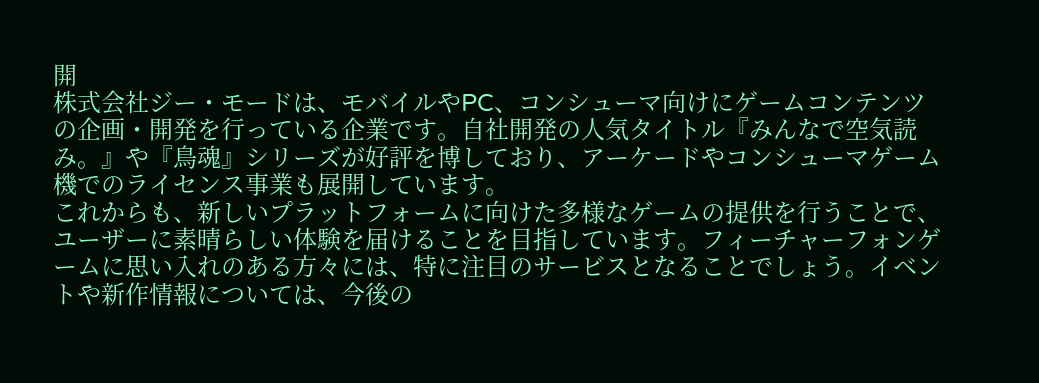開
株式会社ジー・モードは、モバイルやPC、コンシューマ向けにゲームコンテンツの企画・開発を行っている企業です。自社開発の人気タイトル『みんなで空気読み。』や『鳥魂』シリーズが好評を博しており、アーケードやコンシューマゲーム機でのライセンス事業も展開しています。
これからも、新しいプラットフォームに向けた多様なゲームの提供を行うことで、ユーザーに素晴らしい体験を届けることを目指しています。フィーチャーフォンゲームに思い入れのある方々には、特に注目のサービスとなることでしょう。イベントや新作情報については、今後の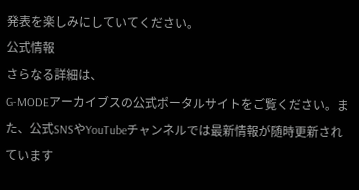発表を楽しみにしていてください。
公式情報
さらなる詳細は、
G-MODEアーカイブスの公式ポータルサイトをご覧ください。また、公式SNSやYouTubeチャンネルでは最新情報が随時更新されています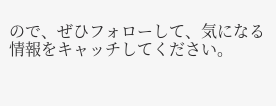ので、ぜひフォローして、気になる情報をキャッチしてください。